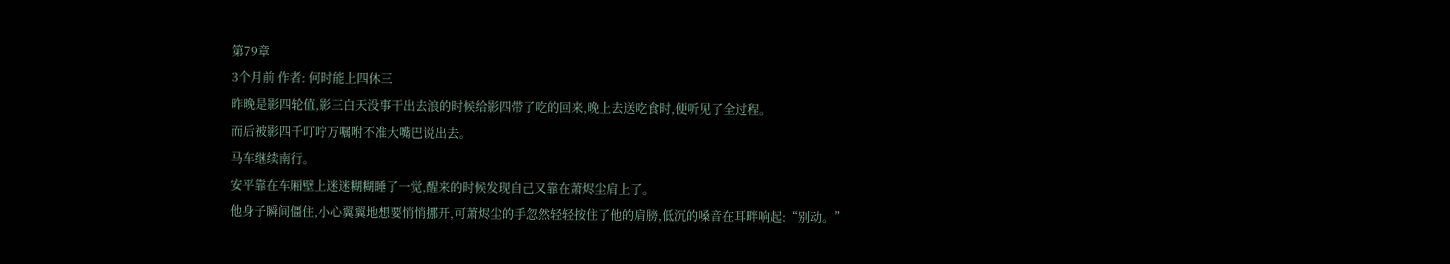第79章
3个月前 作者: 何时能上四休三
昨晚是影四轮值,影三白天没事干出去浪的时候给影四带了吃的回来,晚上去送吃食时,便听见了全过程。
而后被影四千叮咛万嘱咐不准大嘴巴说出去。
马车继续南行。
安平靠在车厢壁上迷迷糊糊睡了一觉,醒来的时候发现自己又靠在萧烬尘肩上了。
他身子瞬间僵住,小心翼翼地想要悄悄挪开,可萧烬尘的手忽然轻轻按住了他的肩膀,低沉的嗓音在耳畔响起:“别动。”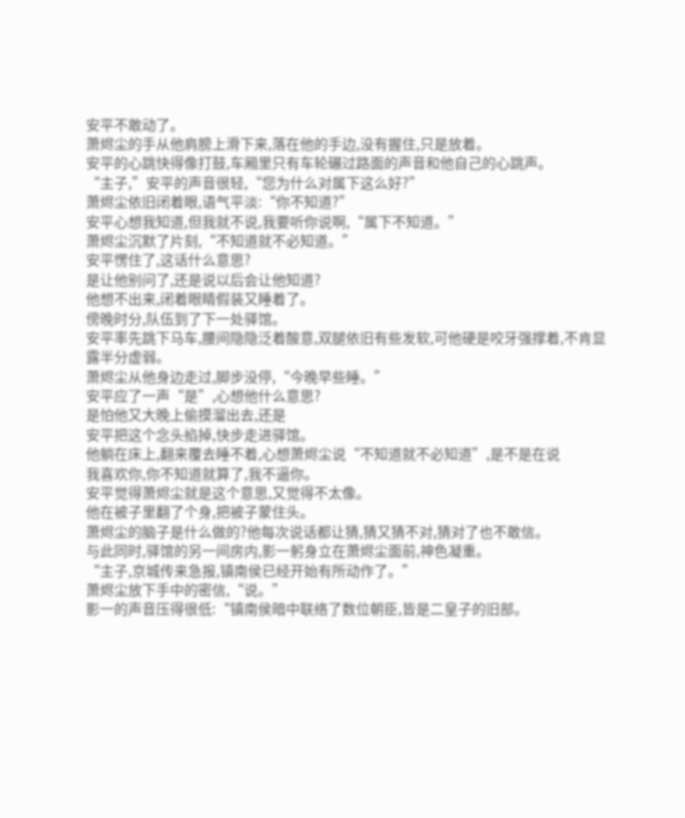安平不敢动了。
萧烬尘的手从他肩膀上滑下来,落在他的手边,没有握住,只是放着。
安平的心跳快得像打鼓,车厢里只有车轮碾过路面的声音和他自己的心跳声。
“主子,”安平的声音很轻,“您为什么对属下这么好?”
萧烬尘依旧闭着眼,语气平淡:“你不知道?”
安平心想我知道,但我就不说,我要听你说啊,“属下不知道。”
萧烬尘沉默了片刻,“不知道就不必知道。”
安平愣住了,这话什么意思?
是让他别问了,还是说以后会让他知道?
他想不出来,闭着眼睛假装又睡着了。
傍晚时分,队伍到了下一处驿馆。
安平率先跳下马车,腰间隐隐泛着酸意,双腿依旧有些发软,可他硬是咬牙强撑着,不肯显露半分虚弱。
萧烬尘从他身边走过,脚步没停,“今晚早些睡。”
安平应了一声“是”,心想他什么意思?
是怕他又大晚上偷摸溜出去,还是
安平把这个念头掐掉,快步走进驿馆。
他躺在床上,翻来覆去睡不着,心想萧烬尘说“不知道就不必知道”,是不是在说
我喜欢你,你不知道就算了,我不逼你。
安平觉得萧烬尘就是这个意思,又觉得不太像。
他在被子里翻了个身,把被子蒙住头。
萧烬尘的脑子是什么做的?他每次说话都让猜,猜又猜不对,猜对了也不敢信。
与此同时,驿馆的另一间房内,影一躬身立在萧烬尘面前,神色凝重。
“主子,京城传来急报,镇南侯已经开始有所动作了。”
萧烬尘放下手中的密信,“说。”
影一的声音压得很低:“镇南侯暗中联络了数位朝臣,皆是二皇子的旧部。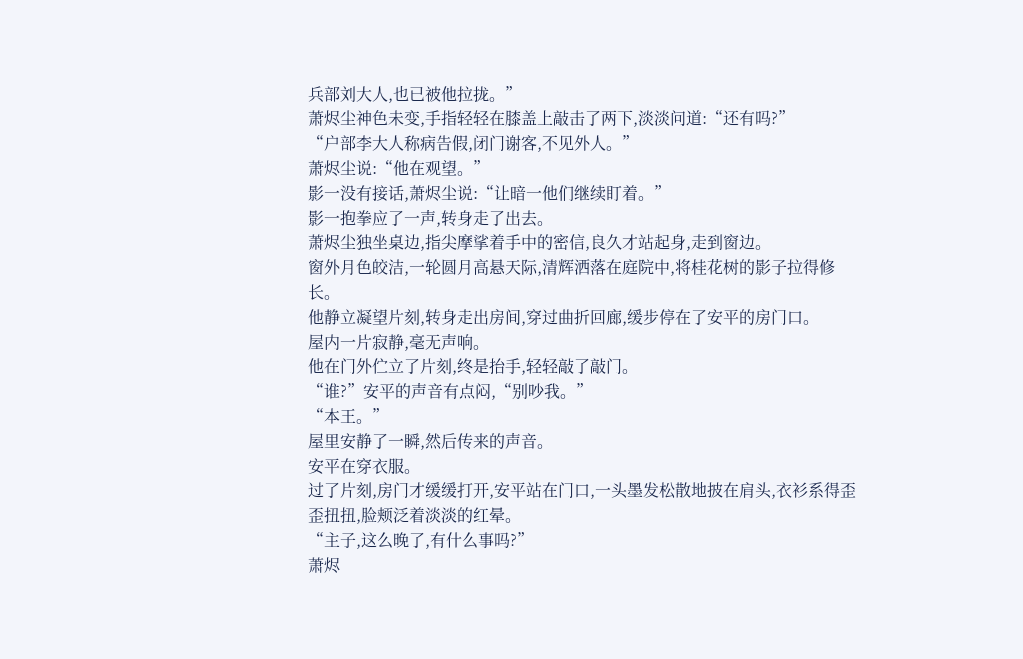兵部刘大人,也已被他拉拢。”
萧烬尘神色未变,手指轻轻在膝盖上敲击了两下,淡淡问道:“还有吗?”
“户部李大人称病告假,闭门谢客,不见外人。”
萧烬尘说:“他在观望。”
影一没有接话,萧烬尘说:“让暗一他们继续盯着。”
影一抱拳应了一声,转身走了出去。
萧烬尘独坐桌边,指尖摩挲着手中的密信,良久才站起身,走到窗边。
窗外月色皎洁,一轮圆月高悬天际,清辉洒落在庭院中,将桂花树的影子拉得修长。
他静立凝望片刻,转身走出房间,穿过曲折回廊,缓步停在了安平的房门口。
屋内一片寂静,毫无声响。
他在门外伫立了片刻,终是抬手,轻轻敲了敲门。
“谁?”安平的声音有点闷,“别吵我。”
“本王。”
屋里安静了一瞬,然后传来的声音。
安平在穿衣服。
过了片刻,房门才缓缓打开,安平站在门口,一头墨发松散地披在肩头,衣衫系得歪歪扭扭,脸颊泛着淡淡的红晕。
“主子,这么晚了,有什么事吗?”
萧烬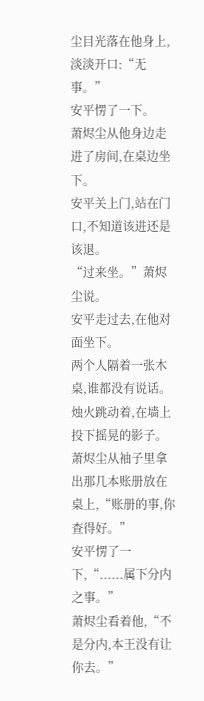尘目光落在他身上,淡淡开口:“无事。”
安平愣了一下。
萧烬尘从他身边走进了房间,在桌边坐下。
安平关上门,站在门口,不知道该进还是该退。
“过来坐。”萧烬尘说。
安平走过去,在他对面坐下。
两个人隔着一张木桌,谁都没有说话。
烛火跳动着,在墙上投下摇晃的影子。
萧烬尘从袖子里拿出那几本账册放在桌上,“账册的事,你查得好。”
安平愣了一下,“......属下分内之事。”
萧烬尘看着他,“不是分内,本王没有让你去。”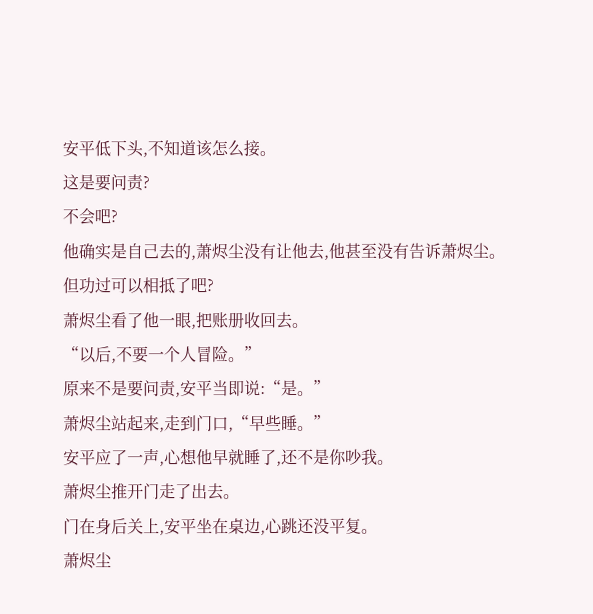安平低下头,不知道该怎么接。
这是要问责?
不会吧?
他确实是自己去的,萧烬尘没有让他去,他甚至没有告诉萧烬尘。
但功过可以相抵了吧?
萧烬尘看了他一眼,把账册收回去。
“以后,不要一个人冒险。”
原来不是要问责,安平当即说:“是。”
萧烬尘站起来,走到门口,“早些睡。”
安平应了一声,心想他早就睡了,还不是你吵我。
萧烬尘推开门走了出去。
门在身后关上,安平坐在桌边,心跳还没平复。
萧烬尘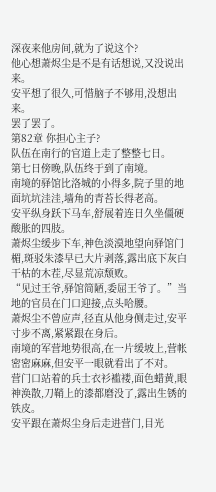深夜来他房间,就为了说这个?
他心想萧烬尘是不是有话想说,又没说出来。
安平想了很久,可惜脑子不够用,没想出来。
罢了罢了。
第82章 你担心主子?
队伍在南行的官道上走了整整七日。
第七日傍晚,队伍终于到了南境。
南境的驿馆比洛城的小得多,院子里的地面坑坑洼洼,墙角的青苔长得老高。
安平纵身跃下马车,舒展着连日久坐僵硬酸胀的四肢。
萧烬尘缓步下车,神色淡漠地望向驿馆门楣,斑驳朱漆早已大片剥落,露出底下灰白干枯的木茬,尽显荒凉颓败。
“见过王爷,驿馆简陋,委屈王爷了。”当地的官员在门口迎接,点头哈腰。
萧烬尘不曾应声,径直从他身侧走过,安平寸步不离,紧紧跟在身后。
南境的军营地势很高,在一片缓坡上,营帐密密麻麻,但安平一眼就看出了不对。
营门口站着的兵士衣衫褴褛,面色蜡黄,眼神涣散,刀鞘上的漆都磨没了,露出生锈的铁皮。
安平跟在萧烬尘身后走进营门,目光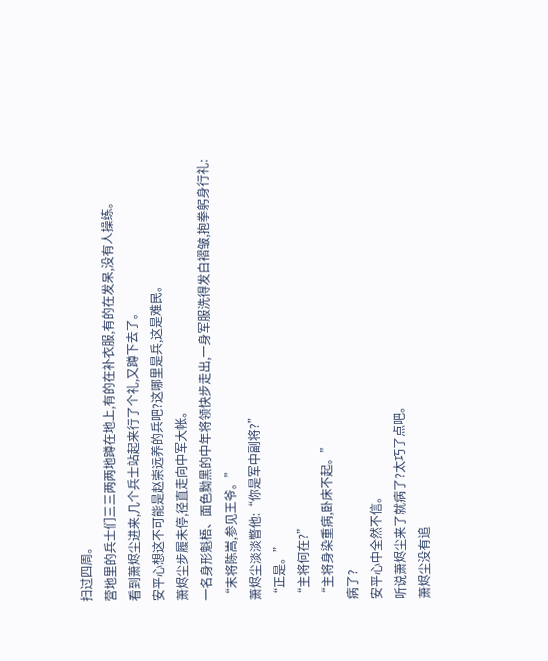扫过四周。
营地里的兵士们三三两两地蹲在地上,有的在补衣服,有的在发呆,没有人操练。
看到萧烬尘进来,几个兵士站起来行了个礼,又蹲下去了。
安平心想这不可能是赵崇远养的兵吧?这哪里是兵,这是难民。
萧烬尘步履未停,径直走向中军大帐。
一名身形魁梧、面色黝黑的中年将领快步走出,一身军服洗得发白褶皱,抱拳躬身行礼:
“末将陈嵩,参见王爷。”
萧烬尘淡淡瞥他:“你是军中副将?”
“正是。”
“主将何在?”
“主将身染重病,卧床不起。”
病了?
安平心中全然不信。
听说萧烬尘来了就病了?太巧了点吧。
萧烬尘没有追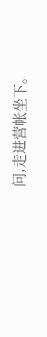问,走进营帐坐下。